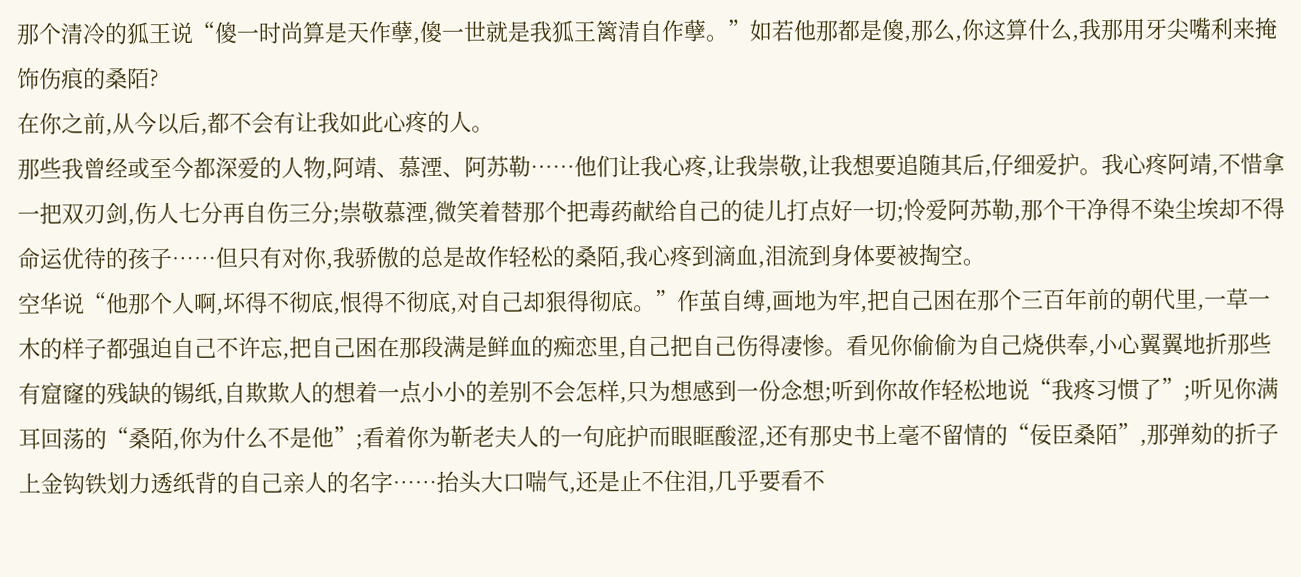那个清冷的狐王说“傻一时尚算是天作孽,傻一世就是我狐王篱清自作孽。”如若他那都是傻,那么,你这算什么,我那用牙尖嘴利来掩饰伤痕的桑陌?
在你之前,从今以后,都不会有让我如此心疼的人。
那些我曾经或至今都深爱的人物,阿靖、慕湮、阿苏勒……他们让我心疼,让我崇敬,让我想要追随其后,仔细爱护。我心疼阿靖,不惜拿一把双刃剑,伤人七分再自伤三分;崇敬慕湮,微笑着替那个把毒药献给自己的徒儿打点好一切;怜爱阿苏勒,那个干净得不染尘埃却不得命运优待的孩子……但只有对你,我骄傲的总是故作轻松的桑陌,我心疼到滴血,泪流到身体要被掏空。
空华说“他那个人啊,坏得不彻底,恨得不彻底,对自己却狠得彻底。”作茧自缚,画地为牢,把自己困在那个三百年前的朝代里,一草一木的样子都强迫自己不许忘,把自己困在那段满是鲜血的痴恋里,自己把自己伤得凄惨。看见你偷偷为自己烧供奉,小心翼翼地折那些有窟窿的残缺的锡纸,自欺欺人的想着一点小小的差别不会怎样,只为想感到一份念想;听到你故作轻松地说“我疼习惯了”;听见你满耳回荡的“桑陌,你为什么不是他”;看着你为靳老夫人的一句庇护而眼眶酸涩,还有那史书上毫不留情的“佞臣桑陌”,那弹劾的折子上金钩铁划力透纸背的自己亲人的名字……抬头大口喘气,还是止不住泪,几乎要看不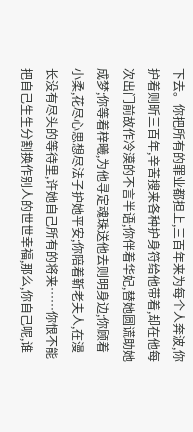下去。你把所有的罪业都担上,三百年来为每个人奔波,你护着则昕三百年,辛苦搜来各种护身符给他带着,却在他每次出门前故作冷漠的不言半语;你伴着华妃,替她圆谎助她成梦;你等着梓曦,为他寻定魂珠送他去则明身边;你顾着小柔,花尽心思想尽法子护她平安;你陪着靳老夫人,在漫长没有尽头的等待里,许她自己所有的将来……你恨不能把自己生生分割换作别人的世世幸福,那么,你自己呢,谁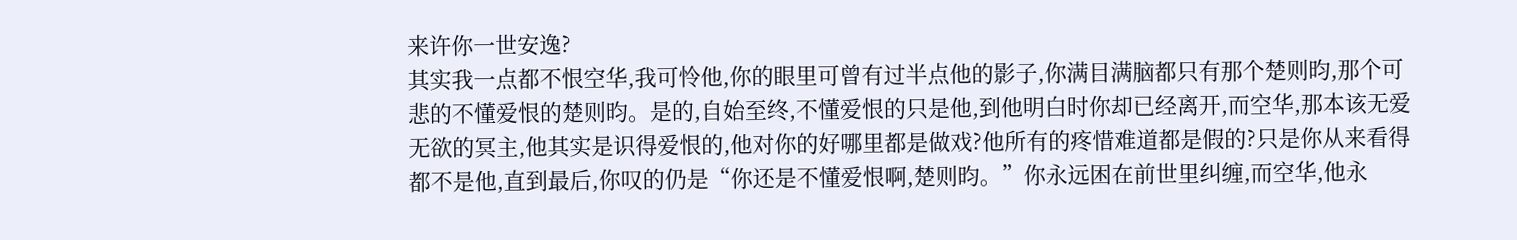来许你一世安逸?
其实我一点都不恨空华,我可怜他,你的眼里可曾有过半点他的影子,你满目满脑都只有那个楚则昀,那个可悲的不懂爱恨的楚则昀。是的,自始至终,不懂爱恨的只是他,到他明白时你却已经离开,而空华,那本该无爱无欲的冥主,他其实是识得爱恨的,他对你的好哪里都是做戏?他所有的疼惜难道都是假的?只是你从来看得都不是他,直到最后,你叹的仍是“你还是不懂爱恨啊,楚则昀。”你永远困在前世里纠缠,而空华,他永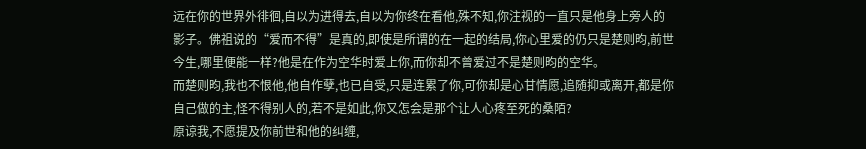远在你的世界外徘徊,自以为进得去,自以为你终在看他,殊不知,你注视的一直只是他身上旁人的影子。佛祖说的“爱而不得”是真的,即使是所谓的在一起的结局,你心里爱的仍只是楚则昀,前世今生,哪里便能一样?他是在作为空华时爱上你,而你却不曾爱过不是楚则昀的空华。
而楚则昀,我也不恨他,他自作孽,也已自受,只是连累了你,可你却是心甘情愿,追随抑或离开,都是你自己做的主,怪不得别人的,若不是如此,你又怎会是那个让人心疼至死的桑陌?
原谅我,不愿提及你前世和他的纠缠,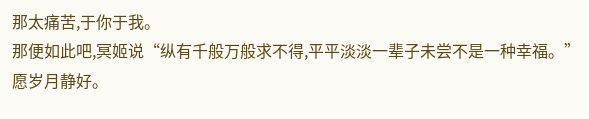那太痛苦,于你于我。
那便如此吧,冥姬说“纵有千般万般求不得,平平淡淡一辈子未尝不是一种幸福。”愿岁月静好。